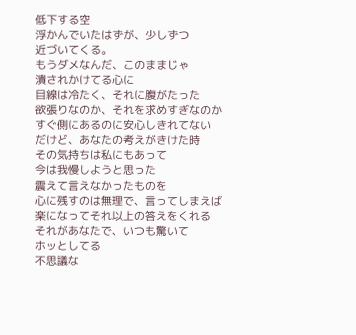低下する空
浮かんでいたはずが、少しずつ
近づいてくる。
もうダメなんだ、このままじゃ
潰されかけてる心に
目線は冷たく、それに腹がたった
欲張りなのか、それを求めすぎなのか
すぐ側にあるのに安心しきれてない
だけど、あなたの考えがきけた時
その気持ちは私にもあって
今は我慢しようと思った
震えて言えなかったものを
心に残すのは無理で、言ってしまえば
楽になってそれ以上の答えをくれる
それがあなたで、いつも驚いて
ホッとしてる
不思議な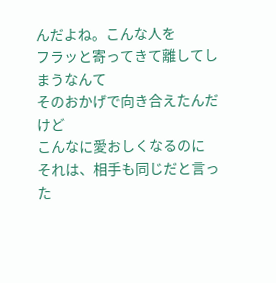んだよね。こんな人を
フラッと寄ってきて離してしまうなんて
そのおかげで向き合えたんだけど
こんなに愛おしくなるのに
それは、相手も同じだと言った